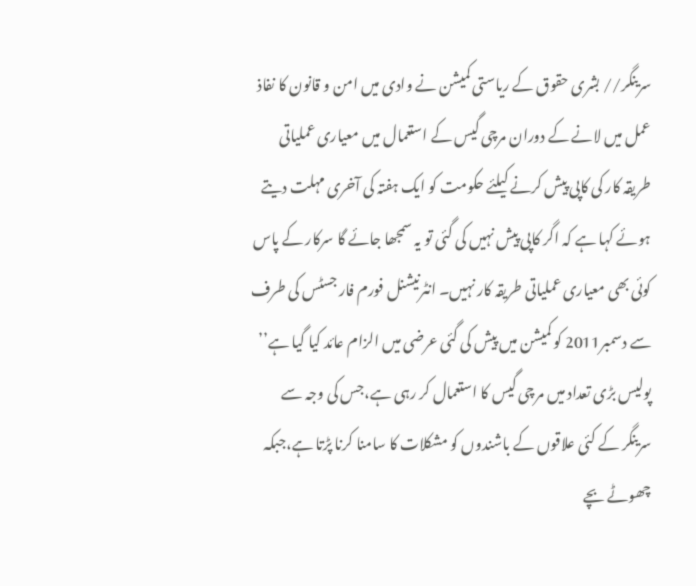سرینگر// بشری حقوق کے ریاستی کمیشن نے وادی میں امن و قانون کا نفاذ عمل میں لانے کے دوران مرچی گیس کے استعمال میں معیاری عملیاتی طریقہ کار کی کاپی پیش کرنے کیلئے حکومت کو ایک ہفتہ کی آخری مہلت دیتے ہوئے کہا ہے کہ اگر کاپی پیش نہیں کی گئی تو یہ سمجھا جائے گا سرکار کے پاس کوئی بھی معیاری عملیاتی طریقہ کار نہیں۔ انٹرنیشنل فورم فار جسٹس کی طرف سے دسمبر2011 کو کمیشن میں پیش کی گئی عرضی میں الزام عائد کیا گیا ہے’’ پولیس بڑی تعداد میں مرچی گیس کا استعمال کر رہی ہے،جس کی وجہ سے سرینگر کے کئی علاقوں کے باشندوں کو مشکلات کا سامنا کرنا پڑتا ہے،جبکہ چھوٹے بچے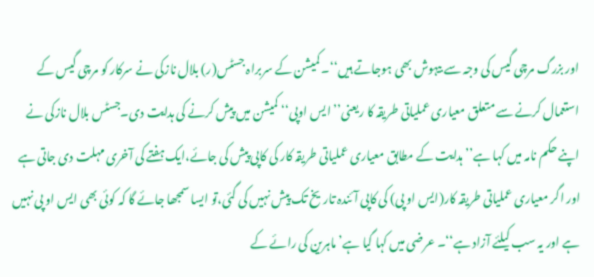اور بزرگ مرچی گیس کی وجہ سے بیہوش بھی ہوجاتے ہیں‘‘۔ کمیشن کے سربراہ جسٹس(ر) بلال نازکی نے سرکار کو مرچی گیس کے استعمال کرنے سے متعلق معیاری عملیاتی طریقہ کا ریعنی’’ایس اوپی‘‘ کمیشن میں پیش کرنے کی ہدایت دی۔جسٹس بلال نازکی نے اپنے حکم نامہ میں کہا ہے’’ ہدایت کے مطابق معیاری عملیاتی طریقہ کار کی کاپی پیش کی جائے،ایک ہفتے کی آخری مہلت دی جاتی ہے اور اگر معیاری عملیاتی طریقہ کار(ایس او پی) کی کاپی آئندہ تاریخ تک پیش نہیں کی گئی،تو ایسا سمجھا جائے گا کہ کوئی بھی ایس او پی نہیں ہے اور یہ سب کیلئے آزاد ہے‘‘۔ عرضی میں کہا گیا ہے’ ماہرین کی رائے کے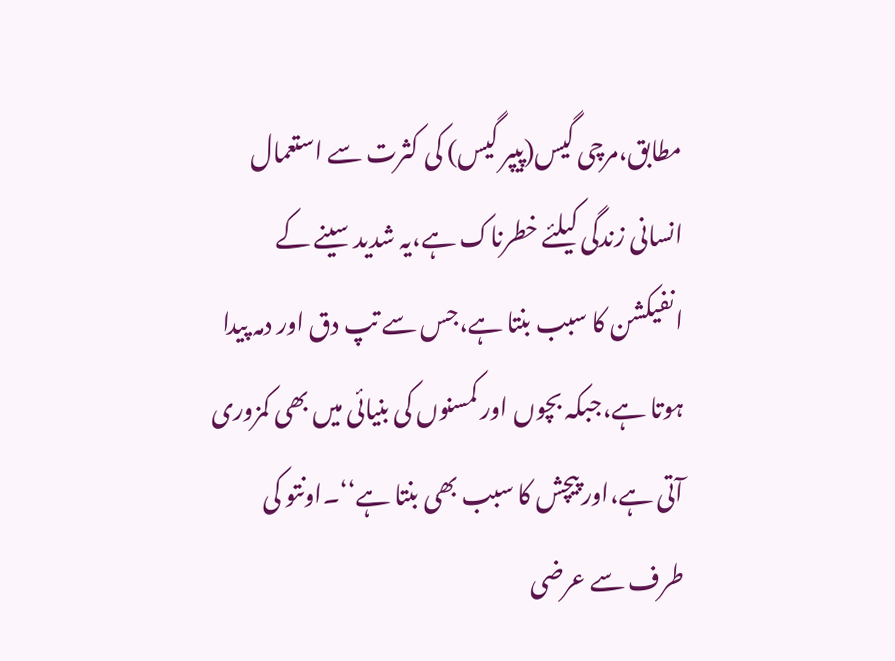مطابق،مرچی گیس(پیپر گیس) کی کثرت سے استعمال انسانی زندگی کیلئے خطرناک ہے،یہ شدید سینے کے انفیکشن کا سبب بنتا ہے،جس سے تپ دق اور دمہ پیدا ہوتا ہے،جبکہ بچوں اور کمسنوں کی بنیائی میں بھی کمزوری آتی ہے،اور پیچش کا سبب بھی بنتا ہے‘‘۔اونتو کی طرف سے عرضی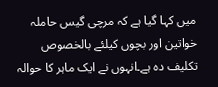میں کہا گیا ہے کہ مرچی گیس حاملہ خواتین اور بچوں کیلئے بالخصوص تکلیف دہ ہے۔انہوں نے ایک ماہر کا حوالہ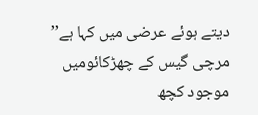دیتے ہوئے عرضی میں کہا ہے’’ مرچی گیس کے چھڑکائومیں موجود کچھ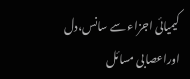کیمیائی اجزاء سے سانس،دل اوراعصابی مسائل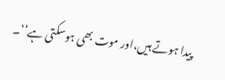پیدا ہوتے ہیں،اور موت بھی ہوسکتی ہے‘‘۔